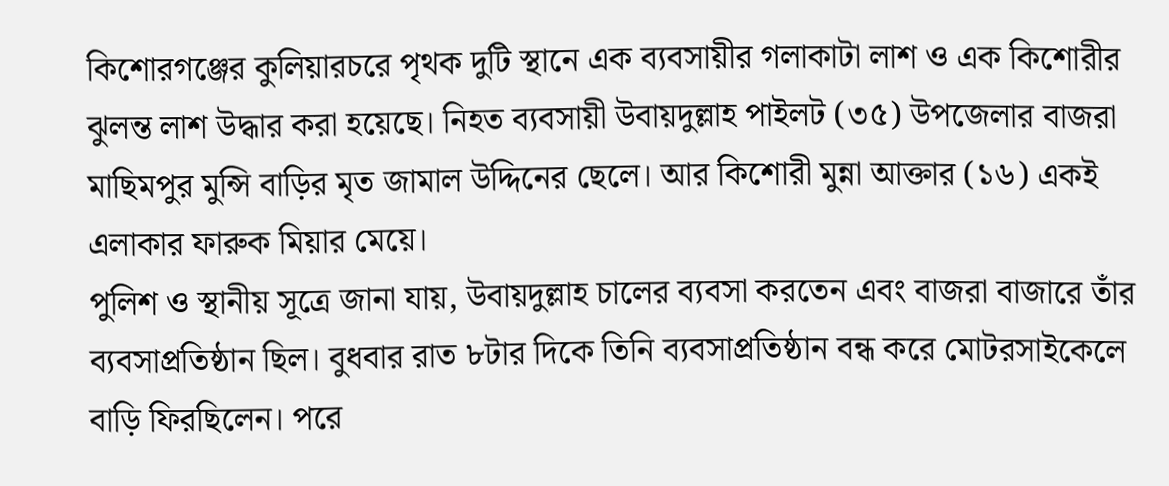কিশোরগঞ্জের কুলিয়ারচরে পৃথক দুটি স্থানে এক ব্যবসায়ীর গলাকাটা লাশ ও এক কিশোরীর ঝুলন্ত লাশ উদ্ধার করা হয়েছে। নিহত ব্যবসায়ী উবায়দুল্লাহ পাইলট (৩৫) উপজেলার বাজরা মাছিমপুর মুন্সি বাড়ির মৃত জামাল উদ্দিনের ছেলে। আর কিশোরী মুন্না আক্তার (১৬) একই এলাকার ফারুক মিয়ার মেয়ে।
পুলিশ ও স্থানীয় সূত্রে জানা যায়, উবায়দুল্লাহ চালের ব্যবসা করতেন এবং বাজরা বাজারে তাঁর ব্যবসাপ্রতিষ্ঠান ছিল। বুধবার রাত ৮টার দিকে তিনি ব্যবসাপ্রতিষ্ঠান বন্ধ করে মোটরসাইকেলে বাড়ি ফিরছিলেন। পরে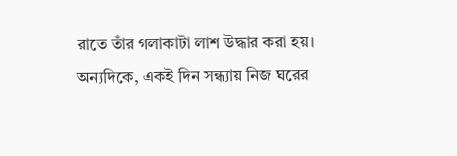রাতে তাঁর গলাকাটা লাশ উদ্ধার করা হয়।
অন্যদিকে, একই দিন সন্ধ্যায় নিজ ঘরের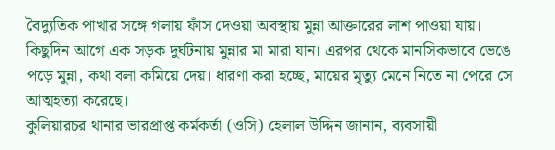বৈদ্যুতিক পাখার সঙ্গে গলায় ফাঁস দেওয়া অবস্থায় মুন্না আক্তারের লাশ পাওয়া যায়। কিছুদিন আগে এক সড়ক দুর্ঘটনায় মুন্নার মা মারা যান। এরপর থেকে মানসিকভাবে ভেঙে পড়ে মুন্না, কথা বলা কমিয়ে দেয়। ধারণা করা হচ্ছে, মায়ের মৃত্যু মেনে নিতে না পেরে সে আত্মহত্যা করেছে।
কুলিয়ারচর থানার ভারপ্রাপ্ত কর্মকর্তা (ওসি) হেলাল উদ্দিন জানান, ব্যবসায়ী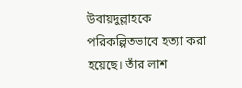উবায়দুল্লাহকে পরিকল্পিতভাবে হত্যা করা হয়েছে। তাঁর লাশ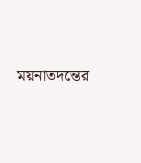ময়নাতদন্তের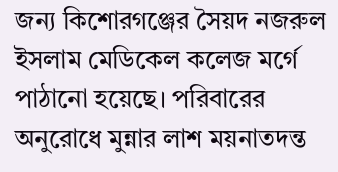জন্য কিশোরগঞ্জের সৈয়দ নজরুল ইসলাম মেডিকেল কলেজ মর্গে পাঠানো হয়েছে। পরিবারের অনুরোধে মুন্নার লাশ ময়নাতদন্ত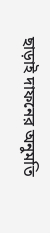ছাড়াই দাফনের অনুমতি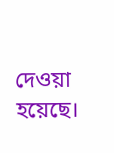দেওয়া হয়েছে।